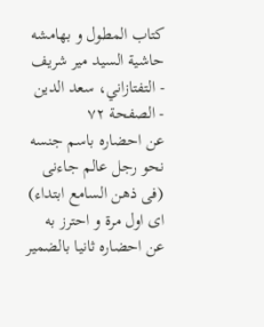كتاب المطول و بهامشه حاشية السيد مير شريف - التفتازاني، سعد الدين - الصفحة ٧٢
عن احضاره باسم جنسه نحو رجل عالم جاءنى (فى ذهن السامع ابتداء) اى اول مرة و احترز به عن احضاره ثانيا بالضمير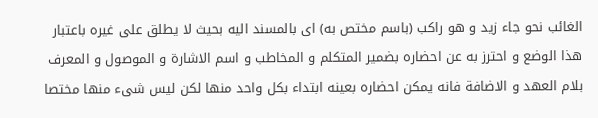الغائب نحو جاء زيد و هو راكب (باسم مختص به) اى بالمسند اليه بحيث لا يطلق على غيره باعتبار هذا الوضع و احترز به عن احضاره بضمير المتكلم و المخاطب و اسم الاشارة و الموصول و المعرف بلام العهد و الاضافة فانه يمكن احضاره بعينه ابتداء بكل واحد منها لكن ليس شىء منها مختصا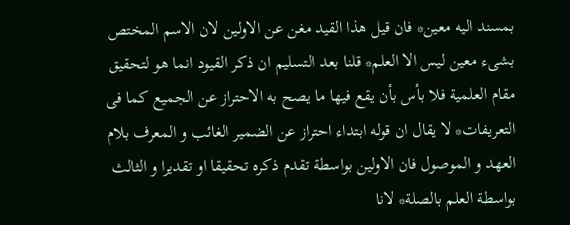بمسند اليه معين* فان قيل هذا القيد مغن عن الاولين لان الاسم المختص بشىء معين ليس الا العلم* قلنا بعد التسليم ان ذكر القيود انما هو لتحقيق مقام العلمية فلا بأس بأن يقع فيها ما يصح به الاحتراز عن الجميع كما فى التعريفات* لا يقال ان قوله ابتداء احتراز عن الضمير الغائب و المعرف بلام العهد و الموصول فان الاولين بواسطة تقدم ذكره تحقيقا او تقديرا و الثالث بواسطة العلم بالصلة* لانا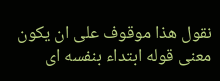نقول هذا موقوف على ان يكون معنى قوله ابتداء بنفسه اى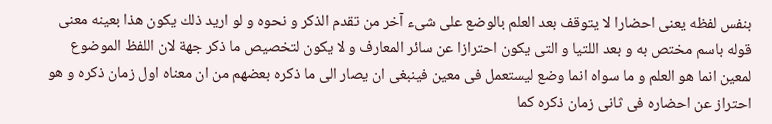بنفس لفظه يعنى احضارا لا يتوقف بعد العلم بالوضع على شىء آخر من تقدم الذكر و نحوه و لو اريد ذلك يكون هذا بعينه معنى قوله باسم مختص به و بعد اللتيا و التى يكون احترازا عن سائر المعارف و لا يكون لتخصيص ما ذكر جهة لان اللفظ الموضوع لمعين انما هو العلم و ما سواه انما وضع ليستعمل فى معين فينبغى ان يصار الى ما ذكره بعضهم من ان معناه اول زمان ذكره و هو احتراز عن احضاره فى ثانى زمان ذكره كما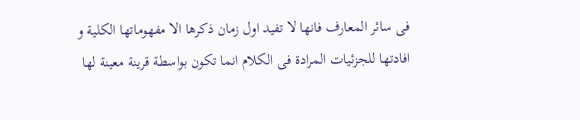فى سائر المعارف فانها لا تفيد اول زمان ذكرها الا مفهوماتها الكلية و افادتها للجزئيات المرادة فى الكلام انما تكون بواسطة قرينة معينة لها